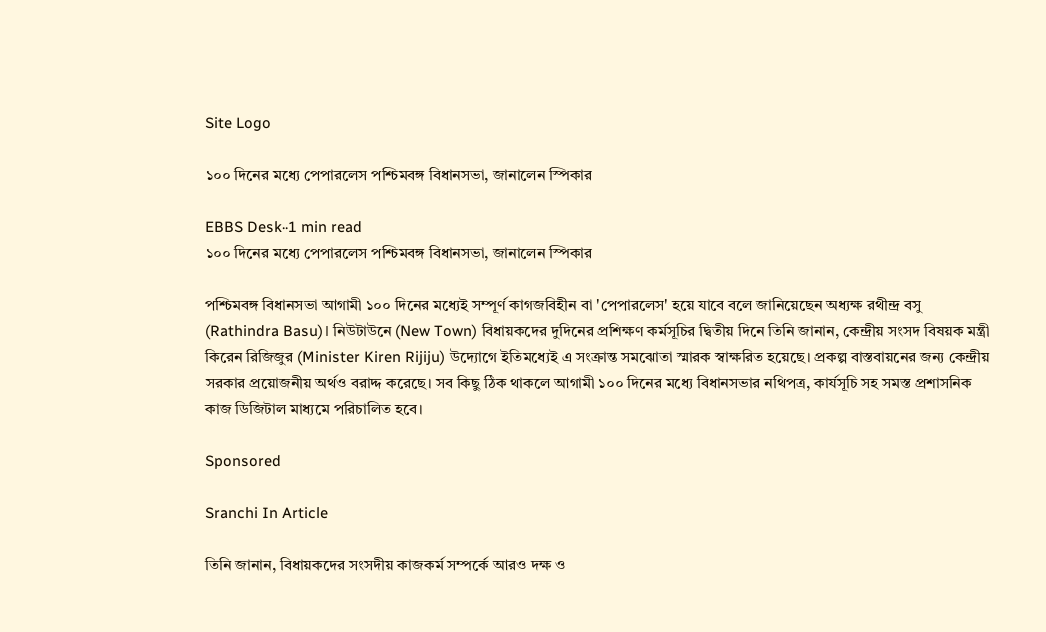Site Logo

১০০ দিনের মধ্যে পেপারলেস পশ্চিমবঙ্গ বিধানসভা, জানালেন স্পিকার

EBBS Desk··1 min read
১০০ দিনের মধ্যে পেপারলেস পশ্চিমবঙ্গ বিধানসভা, জানালেন স্পিকার

পশ্চিমবঙ্গ বিধানসভা আগামী ১০০ দিনের মধ্যেই সম্পূর্ণ কাগজবিহীন বা 'পেপারলেস' হয়ে যাবে বলে জানিয়েছেন অধ্যক্ষ রথীন্দ্র বসু (Rathindra Basu)। নিউটাউনে (New Town) বিধায়কদের দুদিনের প্রশিক্ষণ কর্মসূচির দ্বিতীয় দিনে তিনি জানান, কেন্দ্রীয় সংসদ বিষয়ক মন্ত্রী কিরেন রিজিজুর (Minister Kiren Rijiju) উদ্যোগে ইতিমধ্যেই এ সংক্রান্ত সমঝোতা স্মারক স্বাক্ষরিত হয়েছে। প্রকল্প বাস্তবায়নের জন্য কেন্দ্রীয় সরকার প্রয়োজনীয় অর্থও বরাদ্দ করেছে। সব কিছু ঠিক থাকলে আগামী ১০০ দিনের মধ্যে বিধানসভার নথিপত্র, কার্যসূচি সহ সমস্ত প্রশাসনিক কাজ ডিজিটাল মাধ্যমে পরিচালিত হবে।

Sponsored

Sranchi In Article

তিনি জানান, বিধায়কদের সংসদীয় কাজকর্ম সম্পর্কে আরও দক্ষ ও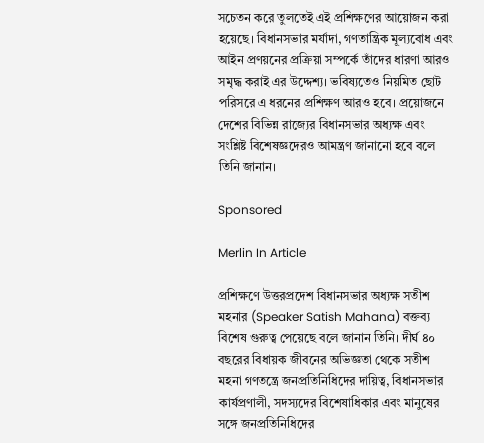সচেতন করে তুলতেই এই প্রশিক্ষণের আয়োজন করা হয়েছে। বিধানসভার মর্যাদা, গণতান্ত্রিক মূল্যবোধ এবং আইন প্রণয়নের প্রক্রিয়া সম্পর্কে তাঁদের ধারণা আরও সমৃদ্ধ করাই এর উদ্দেশ্য। ভবিষ্যতেও নিয়মিত ছোট পরিসরে এ ধরনের প্রশিক্ষণ আরও হবে। প্রয়োজনে দেশের বিভিন্ন রাজ্যের বিধানসভার অধ্যক্ষ এবং সংশ্লিষ্ট বিশেষজ্ঞদেরও আমন্ত্রণ জানানো হবে বলে তিনি জানান।

Sponsored

Merlin In Article

প্রশিক্ষণে উত্তরপ্রদেশ বিধানসভার অধ্যক্ষ সতীশ মহনার (Speaker Satish Mahana) বক্তব্য বিশেষ গুরুত্ব পেয়েছে বলে জানান তিনি। দীর্ঘ ৪০ বছরের বিধায়ক জীবনের অভিজ্ঞতা থেকে সতীশ মহনা গণতন্ত্রে জনপ্রতিনিধিদের দায়িত্ব, বিধানসভার কার্যপ্রণালী, সদস্যদের বিশেষাধিকার এবং মানুষের সঙ্গে জনপ্রতিনিধিদের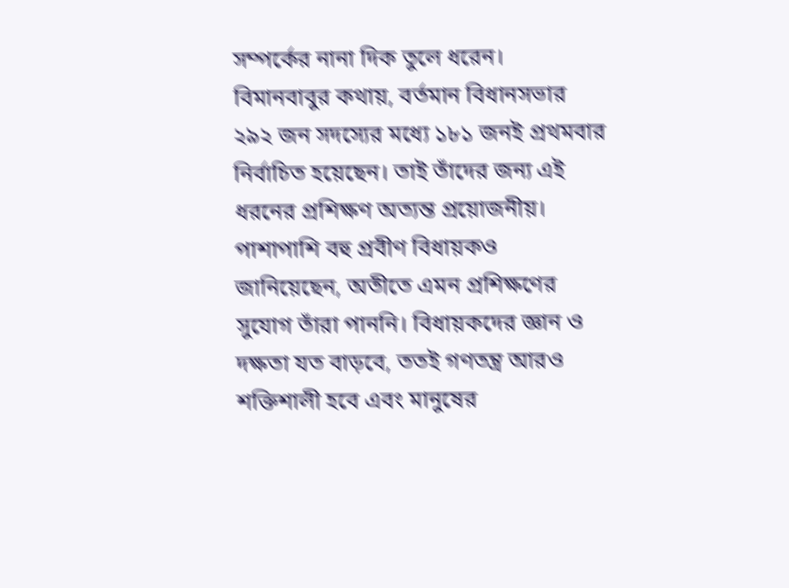সম্পর্কের নানা দিক তুলে ধরেন। বিমানবাবুর কথায়, বর্তমান বিধানসভার ২৯২ জন সদস্যের মধ্যে ১৮১ জনই প্রথমবার নির্বাচিত হয়েছেন। তাই তাঁদের জন্য এই ধরনের প্রশিক্ষণ অত্যন্ত প্রয়োজনীয়। পাশাপাশি বহু প্রবীণ বিধায়কও জানিয়েছেন, অতীতে এমন প্রশিক্ষণের সুযোগ তাঁরা পাননি। বিধায়কদের জ্ঞান ও দক্ষতা যত বাড়বে, ততই গণতন্ত্র আরও শক্তিশালী হবে এবং মানুষের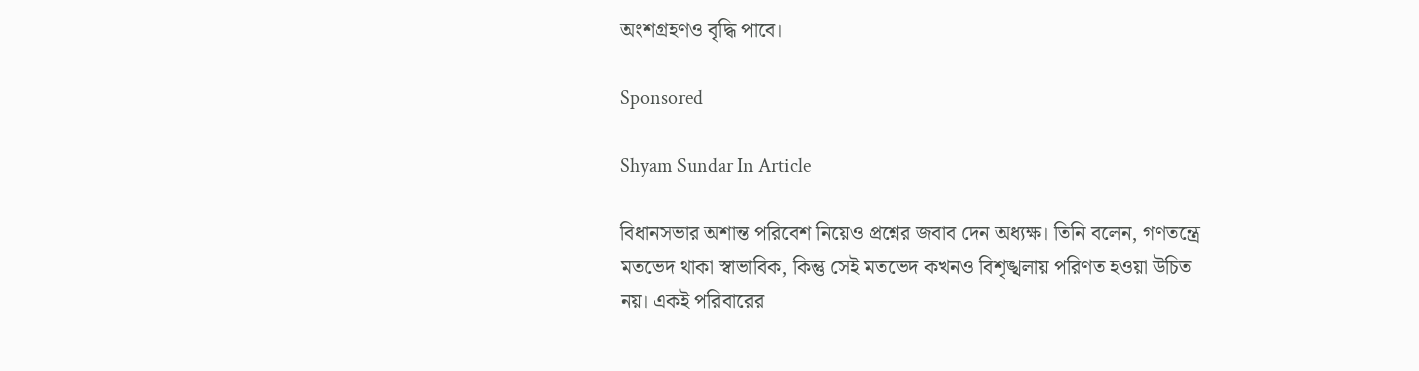অংশগ্রহণও বৃদ্ধি পাবে।

Sponsored

Shyam Sundar In Article

বিধানসভার অশান্ত পরিবেশ নিয়েও প্রশ্নের জবাব দেন অধ্যক্ষ। তিনি বলেন, গণতন্ত্রে মতভেদ থাকা স্বাভাবিক, কিন্তু সেই মতভেদ কখনও বিশৃঙ্খলায় পরিণত হওয়া উচিত নয়। একই পরিবারের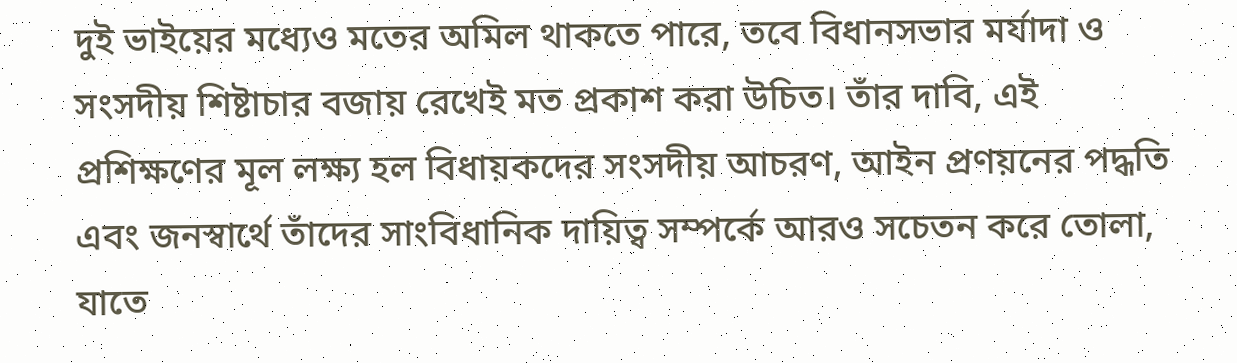দুই ভাইয়ের মধ্যেও মতের অমিল থাকতে পারে, তবে বিধানসভার মর্যাদা ও সংসদীয় শিষ্টাচার বজায় রেখেই মত প্রকাশ করা উচিত। তাঁর দাবি, এই প্রশিক্ষণের মূল লক্ষ্য হল বিধায়কদের সংসদীয় আচরণ, আইন প্রণয়নের পদ্ধতি এবং জনস্বার্থে তাঁদের সাংবিধানিক দায়িত্ব সম্পর্কে আরও সচেতন করে তোলা, যাতে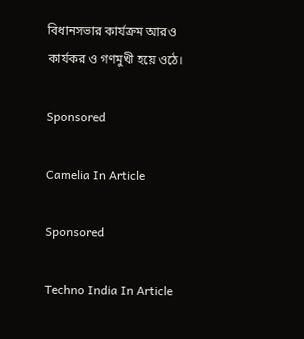বিধানসভার কার্যক্রম আরও কার্যকর ও গণমুখী হয়ে ওঠে।

Sponsored

Camelia In Article

Sponsored

Techno India In Article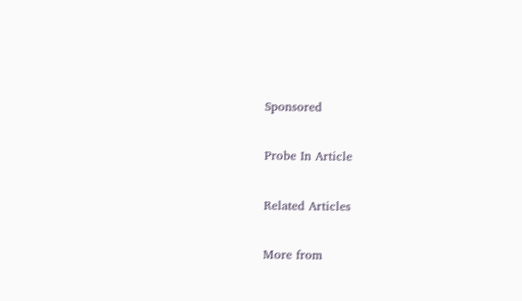Sponsored

Probe In Article

Related Articles

More from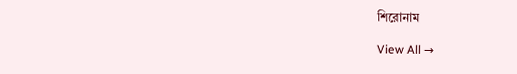শিরোনাম

View All →